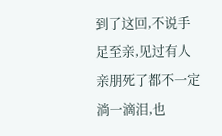到了这回,不说手足至亲,见过有人亲朋死了都不一定淌一滴泪,也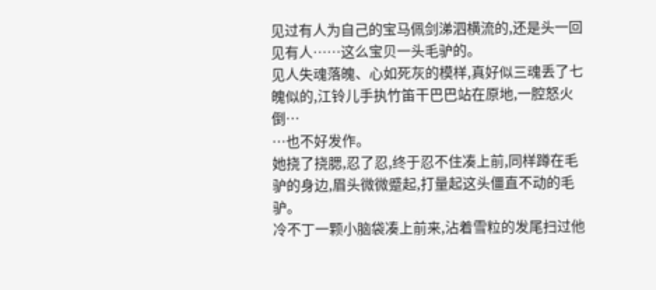见过有人为自己的宝马佩剑涕泗横流的,还是头一回见有人……这么宝贝一头毛驴的。
见人失魂落魄、心如死灰的模样,真好似三魂丢了七魄似的,江铃儿手执竹笛干巴巴站在原地,一腔怒火倒…
…也不好发作。
她挠了挠腮,忍了忍,终于忍不住凑上前,同样蹲在毛驴的身边,眉头微微蹙起,打量起这头僵直不动的毛驴。
冷不丁一颗小脑袋凑上前来,沾着雪粒的发尾扫过他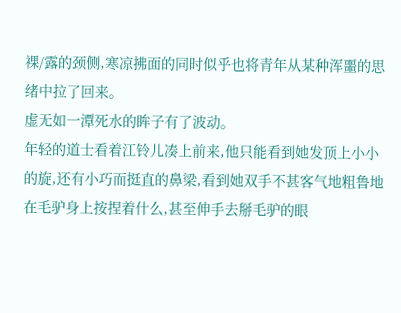裸/露的颈侧,寒凉拂面的同时似乎也将青年从某种浑噩的思绪中拉了回来。
虚无如一潭死水的眸子有了波动。
年轻的道士看着江铃儿凑上前来,他只能看到她发顶上小小的旋,还有小巧而挺直的鼻梁,看到她双手不甚客气地粗鲁地在毛驴身上按捏着什么,甚至伸手去掰毛驴的眼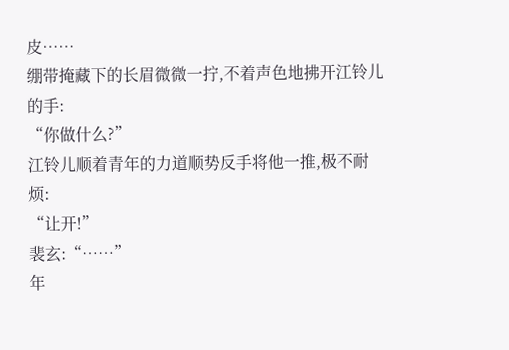皮……
绷带掩藏下的长眉微微一拧,不着声色地拂开江铃儿的手:
“你做什么?”
江铃儿顺着青年的力道顺势反手将他一推,极不耐烦:
“让开!”
裴玄:“……”
年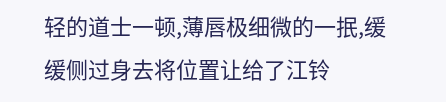轻的道士一顿,薄唇极细微的一抿,缓缓侧过身去将位置让给了江铃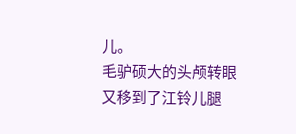儿。
毛驴硕大的头颅转眼又移到了江铃儿腿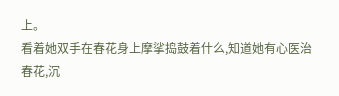上。
看着她双手在春花身上摩挲捣鼓着什么,知道她有心医治春花,沉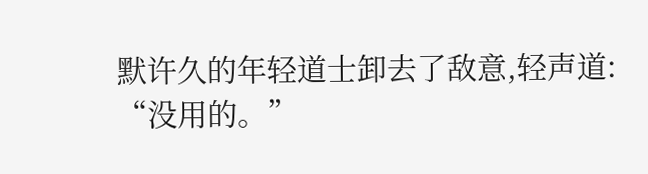默许久的年轻道士卸去了敌意,轻声道:
“没用的。”